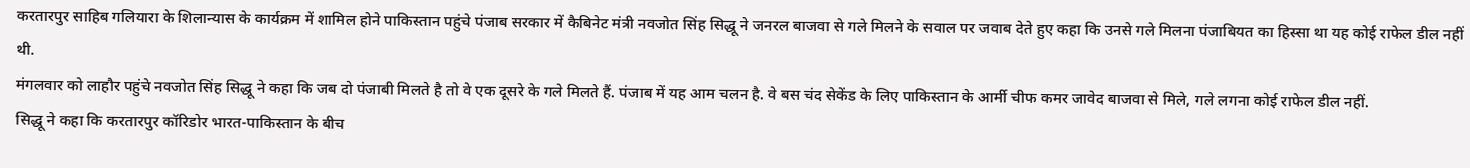करतारपुर साहिब गलियारा के शिलान्यास के कार्यक्रम में शामिल होने पाकिस्तान पहुंचे पंजाब सरकार में कैबिनेट मंत्री नवजोत सिंह सिद्धू ने जनरल बाजवा से गले मिलने के सवाल पर जवाब देते हुए कहा कि उनसे गले मिलना पंजाबियत का हिस्सा था यह कोई राफेल डील नहीं थी.
मंगलवार को लाहौर पहुंचे नवजोत सिंह सिद्धू ने कहा कि जब दो पंजाबी मिलते है तो वे एक दूसरे के गले मिलते हैं. पंजाब में यह आम चलन है. वे बस चंद सेकेंड के लिए पाकिस्तान के आर्मी चीफ कमर जावेद बाजवा से मिले, गले लगना कोई राफेल डील नहीं.
सिद्धू ने कहा कि करतारपुर कॉरिडोर भारत-पाकिस्तान के बीच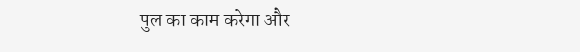पुल का काम करेगा और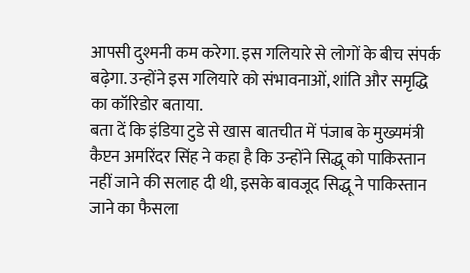आपसी दुश्मनी कम करेगा. इस गलियारे से लोगों के बीच संपर्क बढ़ेगा. उन्होंने इस गलियारे को संभावनाओं, शांति और समृद्धि का कॉरिडोर बताया.
बता दें कि इंडिया टुडे से खास बातचीत में पंजाब के मुख्यमंत्री कैप्टन अमरिंदर सिंह ने कहा है कि उन्होंने सिद्धू को पाकिस्तान नहीं जाने की सलाह दी थी, इसके बावजूद सिद्धू ने पाकिस्तान जाने का फैसला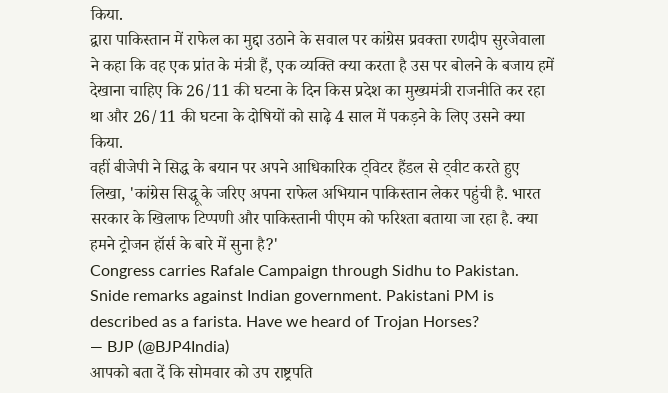किया.
द्वारा पाकिस्तान में राफेल का मुद्दा उठाने के सवाल पर कांग्रेस प्रवक्ता रणदीप सुरजेवाला ने कहा कि वह एक प्रांत के मंत्री हैं, एक व्यक्ति क्या करता है उस पर बोलने के बजाय हमें देखाना चाहिए कि 26/11 की घटना के दिन किस प्रदेश का मुख्यमंत्री राजनीति कर रहा था और 26/11 की घटना के दोषियों को साढ़े 4 साल में पकड़ने के लिए उसने क्या किया.
वहीं बीजेपी ने सिद्ध के बयान पर अपने आधिकारिक ट्विटर हैंडल से ट्वीट करते हुए लिखा, 'कांग्रेस सिद्धू के जरिए अपना राफेल अभियान पाकिस्तान लेकर पहुंची है. भारत सरकार के खिलाफ टिप्पणी और पाकिस्तानी पीएम को फरिश्ता बताया जा रहा है. क्या हमने ट्रोजन हॉर्स के बारे में सुना है?'
Congress carries Rafale Campaign through Sidhu to Pakistan. Snide remarks against Indian government. Pakistani PM is described as a farista. Have we heard of Trojan Horses?
— BJP (@BJP4India)
आपको बता दें कि सोमवार को उप राष्ट्रपति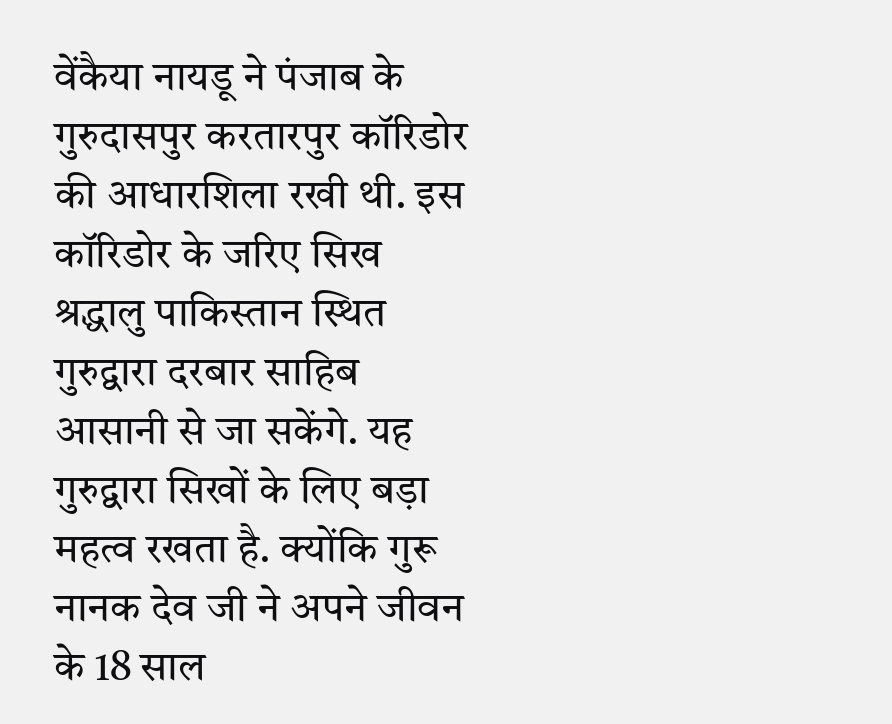वेंकैया नायडू ने पंजाब के गुरुदासपुर करतारपुर कॉरिडोर की आधारशिला रखी थी. इस कॉरिडोर के जरिए सिख श्रद्धालु पाकिस्तान स्थित गुरुद्वारा दरबार साहिब आसानी से जा सकेंगे. यह गुरुद्वारा सिखों के लिए बड़ा महत्व रखता है. क्योंकि गुरू नानक देव जी ने अपने जीवन के 18 साल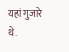यहां गुजारे थे.